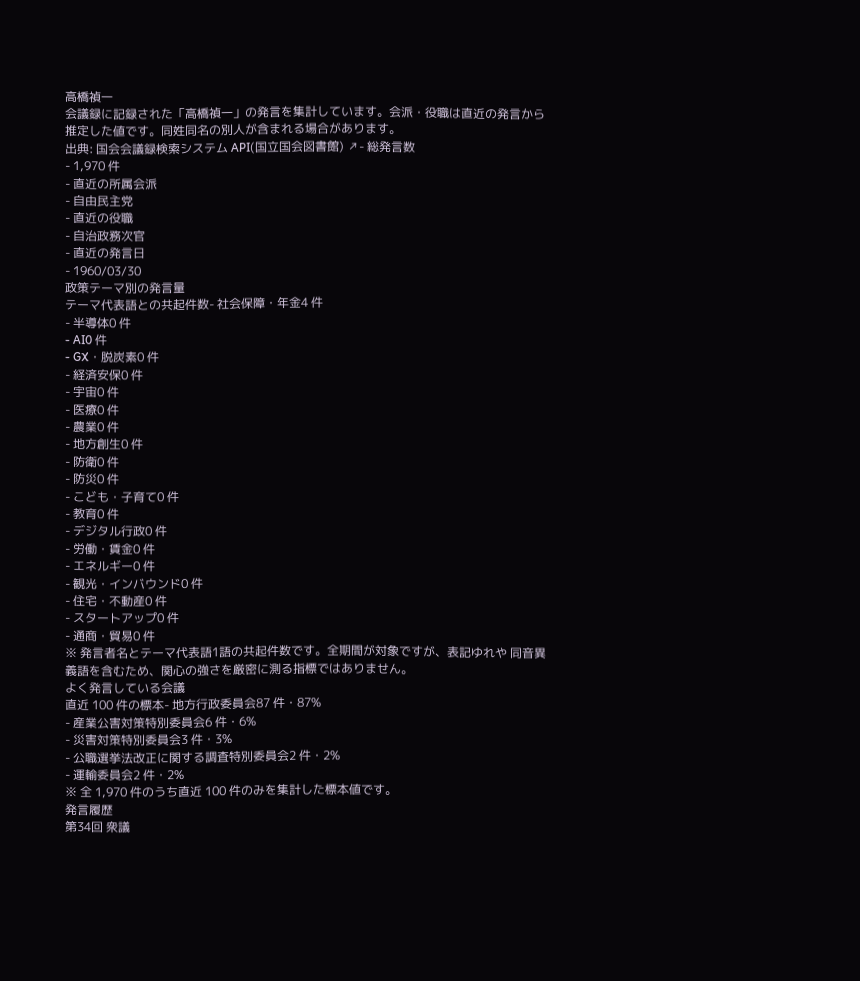高橋禎一
会議録に記録された「高橋禎一」の発言を集計しています。会派・役職は直近の発言から推定した値です。同姓同名の別人が含まれる場合があります。
出典: 国会会議録検索システム API(国立国会図書館) ↗- 総発言数
- 1,970 件
- 直近の所属会派
- 自由民主党
- 直近の役職
- 自治政務次官
- 直近の発言日
- 1960/03/30
政策テーマ別の発言量
テーマ代表語との共起件数- 社会保障・年金4 件
- 半導体0 件
- AI0 件
- GX・脱炭素0 件
- 経済安保0 件
- 宇宙0 件
- 医療0 件
- 農業0 件
- 地方創生0 件
- 防衛0 件
- 防災0 件
- こども・子育て0 件
- 教育0 件
- デジタル行政0 件
- 労働・賃金0 件
- エネルギー0 件
- 観光・インバウンド0 件
- 住宅・不動産0 件
- スタートアップ0 件
- 通商・貿易0 件
※ 発言者名とテーマ代表語1語の共起件数です。全期間が対象ですが、表記ゆれや 同音異義語を含むため、関心の強さを厳密に測る指標ではありません。
よく発言している会議
直近 100 件の標本- 地方行政委員会87 件・87%
- 産業公害対策特別委員会6 件・6%
- 災害対策特別委員会3 件・3%
- 公職選挙法改正に関する調査特別委員会2 件・2%
- 運輸委員会2 件・2%
※ 全 1,970 件のうち直近 100 件のみを集計した標本値です。
発言履歴
第34回 衆議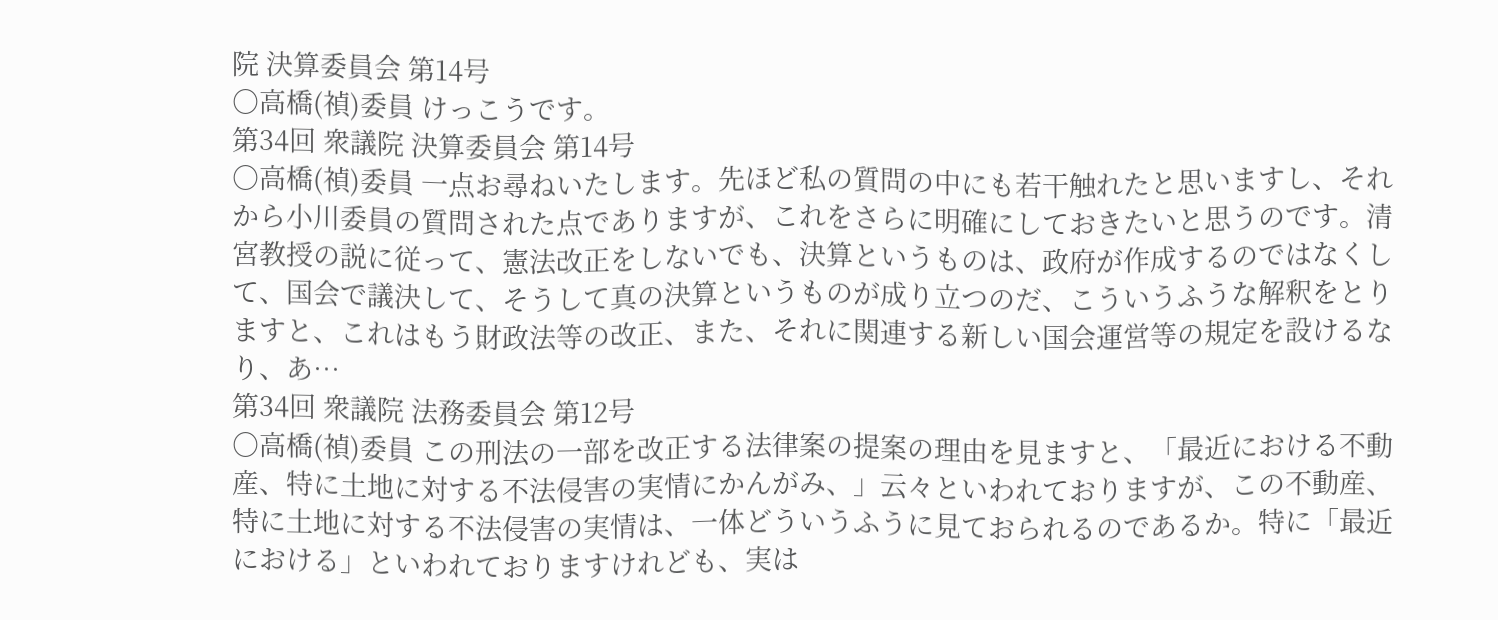院 決算委員会 第14号
○高橋(禎)委員 けっこうです。
第34回 衆議院 決算委員会 第14号
○高橋(禎)委員 一点お尋ねいたします。先ほど私の質問の中にも若干触れたと思いますし、それから小川委員の質問された点でありますが、これをさらに明確にしておきたいと思うのです。清宮教授の説に従って、憲法改正をしないでも、決算というものは、政府が作成するのではなくして、国会で議決して、そうして真の決算というものが成り立つのだ、こういうふうな解釈をとりますと、これはもう財政法等の改正、また、それに関連する新しい国会運営等の規定を設けるなり、あ…
第34回 衆議院 法務委員会 第12号
○高橋(禎)委員 この刑法の一部を改正する法律案の提案の理由を見ますと、「最近における不動産、特に土地に対する不法侵害の実情にかんがみ、」云々といわれておりますが、この不動産、特に土地に対する不法侵害の実情は、一体どういうふうに見ておられるのであるか。特に「最近における」といわれておりますけれども、実は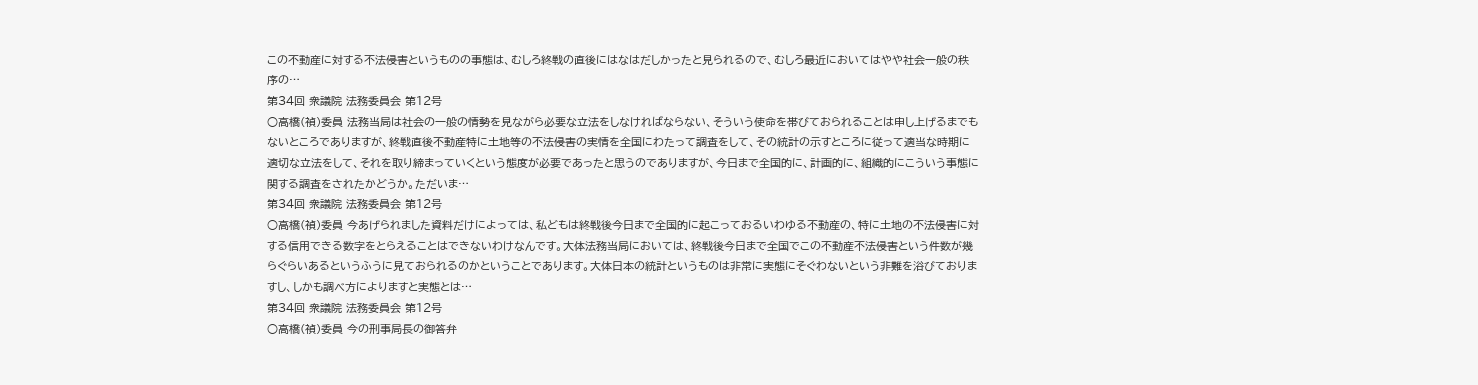この不動産に対する不法侵害というものの事態は、むしろ終戦の直後にはなはだしかったと見られるので、むしろ最近においてはやや社会一般の秩序の…
第34回 衆議院 法務委員会 第12号
○高橋(禎)委員 法務当局は社会の一般の情勢を見ながら必要な立法をしなければならない、そういう使命を帯びておられることは申し上げるまでもないところでありますが、終戦直後不動産特に土地等の不法侵害の実情を全国にわたって調査をして、その統計の示すところに従って適当な時期に適切な立法をして、それを取り締まっていくという態度が必要であったと思うのでありますが、今日まで全国的に、計画的に、組織的にこういう事態に関する調査をされたかどうか。ただいま…
第34回 衆議院 法務委員会 第12号
○高橋(禎)委員 今あげられました資料だけによっては、私どもは終戦後今日まで全国的に起こっておるいわゆる不動産の、特に土地の不法侵害に対する信用できる数字をとらえることはできないわけなんです。大体法務当局においては、終戦後今日まで全国でこの不動産不法侵害という件数が幾らぐらいあるというふうに見ておられるのかということであります。大体日本の統計というものは非常に実態にそぐわないという非難を浴びておりますし、しかも調べ方によりますと実態とは…
第34回 衆議院 法務委員会 第12号
○高橋(禎)委員 今の刑事局長の御答弁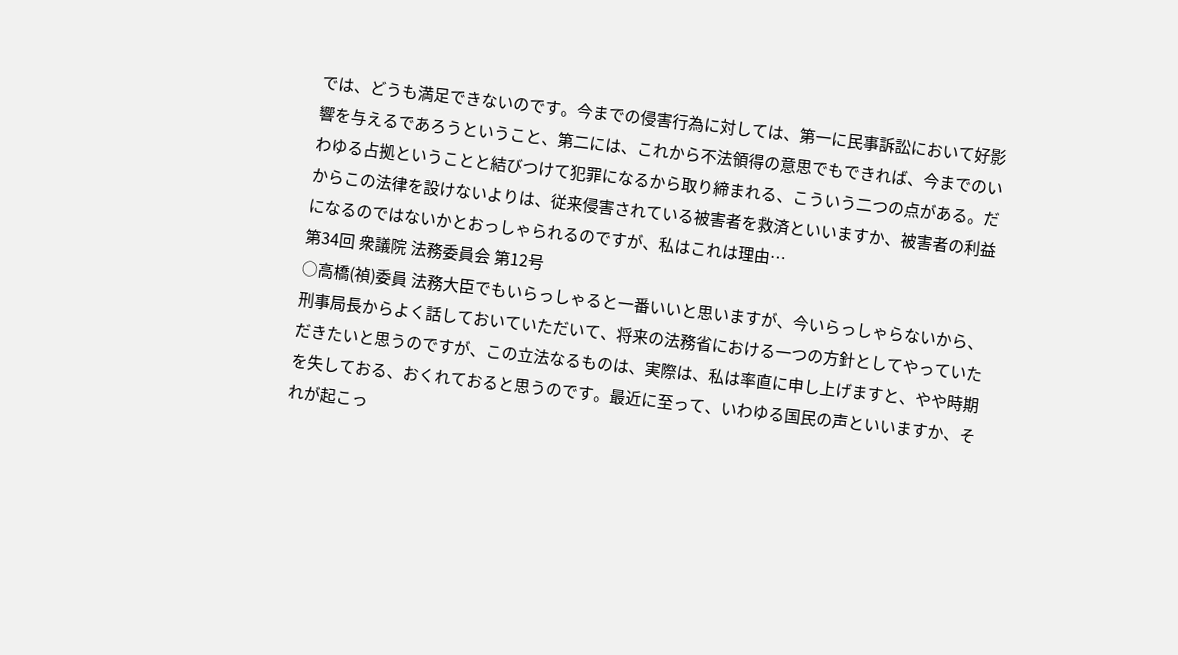では、どうも満足できないのです。今までの侵害行為に対しては、第一に民事訴訟において好影響を与えるであろうということ、第二には、これから不法領得の意思でもできれば、今までのいわゆる占拠ということと結びつけて犯罪になるから取り締まれる、こういう二つの点がある。だからこの法律を設けないよりは、従来侵害されている被害者を救済といいますか、被害者の利益になるのではないかとおっしゃられるのですが、私はこれは理由…
第34回 衆議院 法務委員会 第12号
○高橋(禎)委員 法務大臣でもいらっしゃると一番いいと思いますが、今いらっしゃらないから、刑事局長からよく話しておいていただいて、将来の法務省における一つの方針としてやっていただきたいと思うのですが、この立法なるものは、実際は、私は率直に申し上げますと、やや時期を失しておる、おくれておると思うのです。最近に至って、いわゆる国民の声といいますか、それが起こっ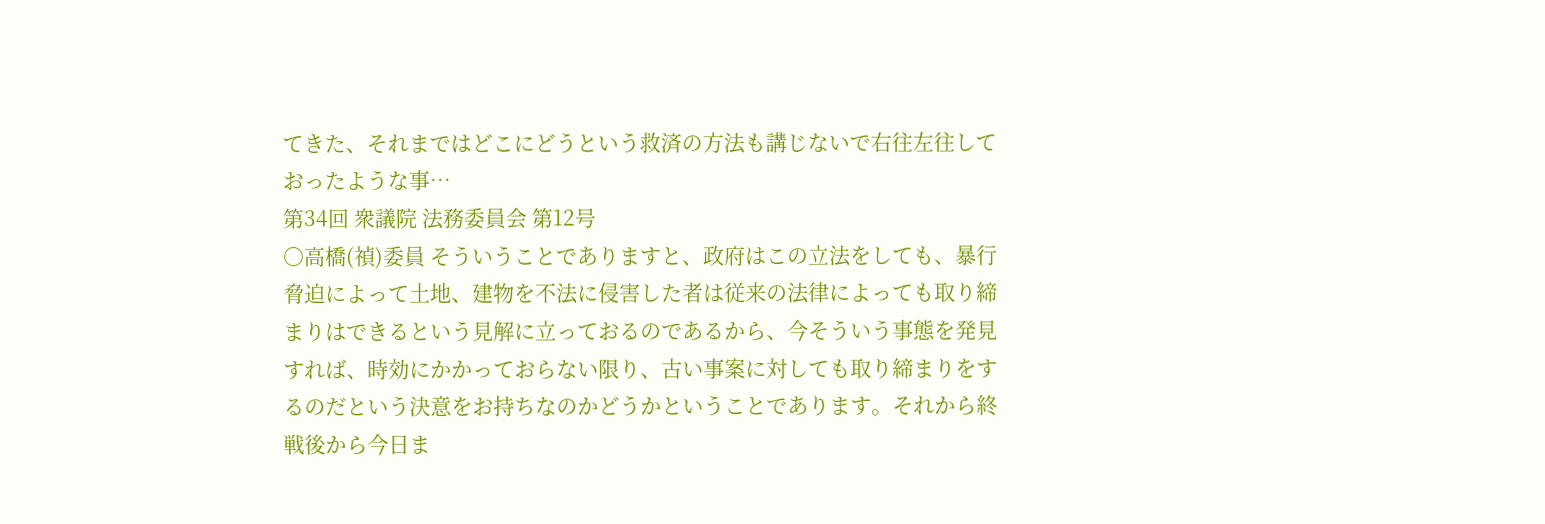てきた、それまではどこにどうという救済の方法も講じないで右往左往しておったような事…
第34回 衆議院 法務委員会 第12号
○高橋(禎)委員 そういうことでありますと、政府はこの立法をしても、暴行脅迫によって土地、建物を不法に侵害した者は従来の法律によっても取り締まりはできるという見解に立っておるのであるから、今そういう事態を発見すれば、時効にかかっておらない限り、古い事案に対しても取り締まりをするのだという決意をお持ちなのかどうかということであります。それから終戦後から今日ま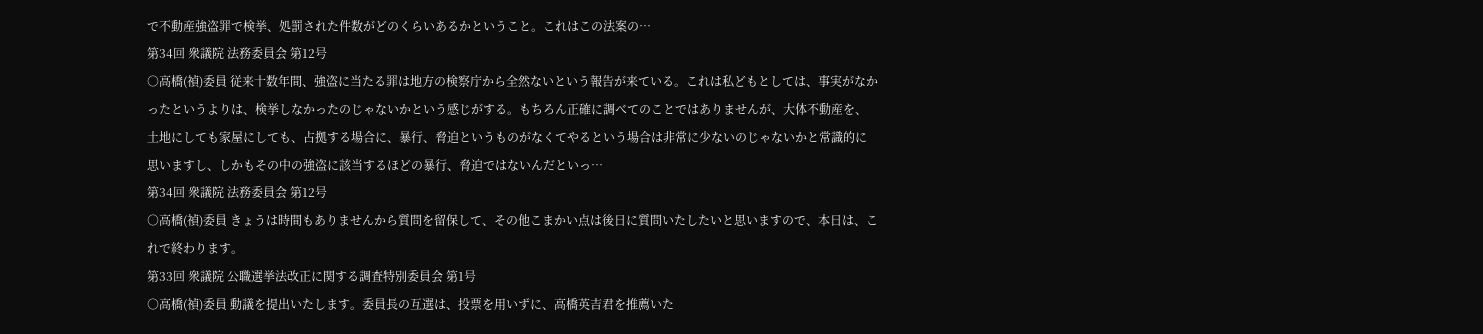で不動産強盗罪で検挙、処罰された件数がどのくらいあるかということ。これはこの法案の…
第34回 衆議院 法務委員会 第12号
○高橋(禎)委員 従来十数年間、強盗に当たる罪は地方の検察庁から全然ないという報告が来ている。これは私どもとしては、事実がなかったというよりは、検挙しなかったのじゃないかという感じがする。もちろん正確に調べてのことではありませんが、大体不動産を、土地にしても家屋にしても、占拠する場合に、暴行、脅迫というものがなくてやるという場合は非常に少ないのじゃないかと常識的に思いますし、しかもその中の強盗に該当するほどの暴行、脅迫ではないんだといっ…
第34回 衆議院 法務委員会 第12号
○高橋(禎)委員 きょうは時間もありませんから質問を留保して、その他こまかい点は後日に質問いたしたいと思いますので、本日は、これで終わります。
第33回 衆議院 公職選挙法改正に関する調査特別委員会 第1号
○高橋(禎)委員 動議を提出いたします。委員長の互選は、投票を用いずに、高橋英吉君を推薦いた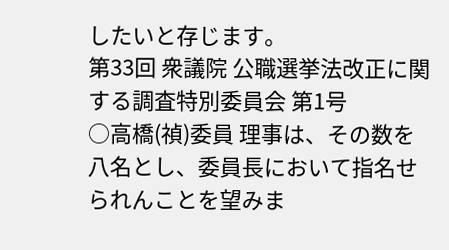したいと存じます。
第33回 衆議院 公職選挙法改正に関する調査特別委員会 第1号
○高橋(禎)委員 理事は、その数を八名とし、委員長において指名せられんことを望みま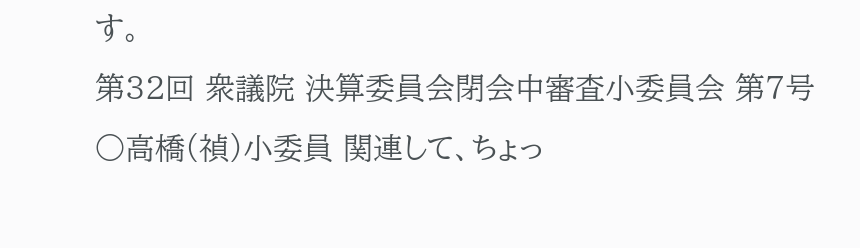す。
第32回 衆議院 決算委員会閉会中審査小委員会 第7号
○高橋(禎)小委員 関連して、ちょっ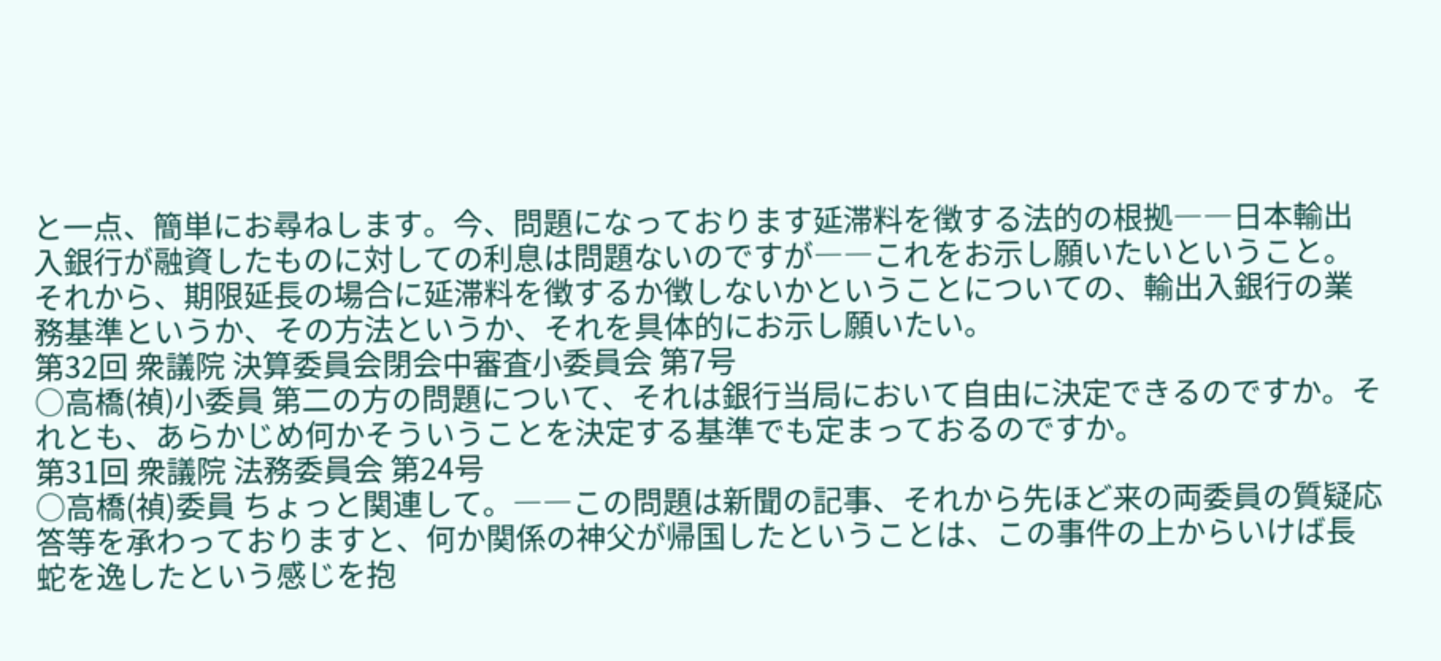と一点、簡単にお尋ねします。今、問題になっております延滞料を徴する法的の根拠――日本輸出入銀行が融資したものに対しての利息は問題ないのですが――これをお示し願いたいということ。 それから、期限延長の場合に延滞料を徴するか徴しないかということについての、輸出入銀行の業務基準というか、その方法というか、それを具体的にお示し願いたい。
第32回 衆議院 決算委員会閉会中審査小委員会 第7号
○高橋(禎)小委員 第二の方の問題について、それは銀行当局において自由に決定できるのですか。それとも、あらかじめ何かそういうことを決定する基準でも定まっておるのですか。
第31回 衆議院 法務委員会 第24号
○高橋(禎)委員 ちょっと関連して。――この問題は新聞の記事、それから先ほど来の両委員の質疑応答等を承わっておりますと、何か関係の神父が帰国したということは、この事件の上からいけば長蛇を逸したという感じを抱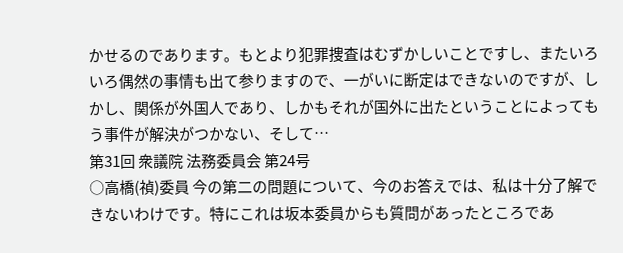かせるのであります。もとより犯罪捜査はむずかしいことですし、またいろいろ偶然の事情も出て参りますので、一がいに断定はできないのですが、しかし、関係が外国人であり、しかもそれが国外に出たということによってもう事件が解決がつかない、そして…
第31回 衆議院 法務委員会 第24号
○高橋(禎)委員 今の第二の問題について、今のお答えでは、私は十分了解できないわけです。特にこれは坂本委員からも質問があったところであ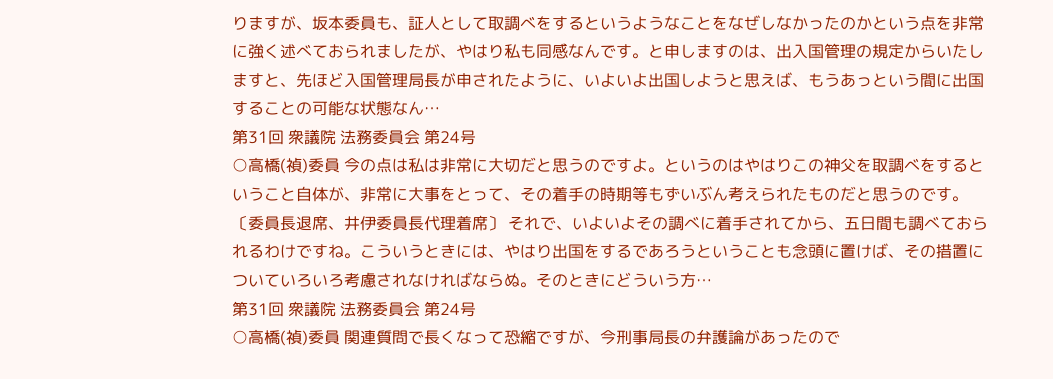りますが、坂本委員も、証人として取調べをするというようなことをなぜしなかったのかという点を非常に強く述べておられましたが、やはり私も同感なんです。と申しますのは、出入国管理の規定からいたしますと、先ほど入国管理局長が申されたように、いよいよ出国しようと思えば、もうあっという間に出国することの可能な状態なん…
第31回 衆議院 法務委員会 第24号
○高橋(禎)委員 今の点は私は非常に大切だと思うのですよ。というのはやはりこの神父を取調べをするということ自体が、非常に大事をとって、その着手の時期等もずいぶん考えられたものだと思うのです。 〔委員長退席、井伊委員長代理着席〕 それで、いよいよその調べに着手されてから、五日間も調べておられるわけですね。こういうときには、やはり出国をするであろうということも念頭に置けば、その措置についていろいろ考慮されなければならぬ。そのときにどういう方…
第31回 衆議院 法務委員会 第24号
○高橋(禎)委員 関連質問で長くなって恐縮ですが、今刑事局長の弁護論があったので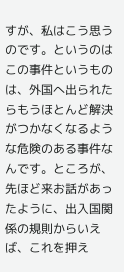すが、私はこう思うのです。というのはこの事件というものは、外国へ出られたらもうほとんど解決がつかなくなるような危険のある事件なんです。ところが、先ほど来お話があったように、出入国関係の規則からいえば、これを押え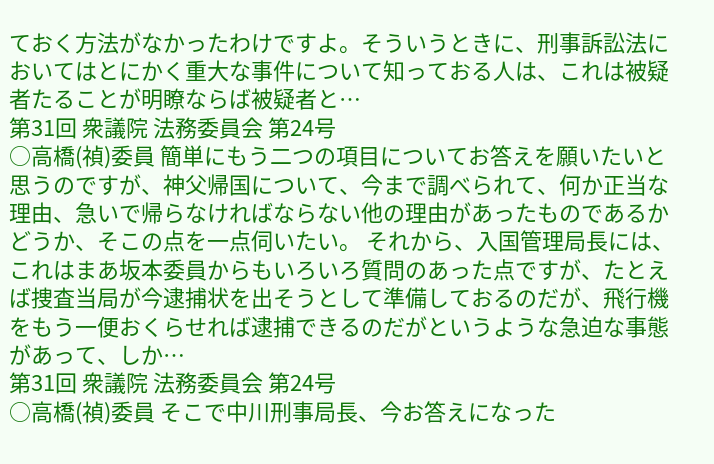ておく方法がなかったわけですよ。そういうときに、刑事訴訟法においてはとにかく重大な事件について知っておる人は、これは被疑者たることが明瞭ならば被疑者と…
第31回 衆議院 法務委員会 第24号
○高橋(禎)委員 簡単にもう二つの項目についてお答えを願いたいと思うのですが、神父帰国について、今まで調べられて、何か正当な理由、急いで帰らなければならない他の理由があったものであるかどうか、そこの点を一点伺いたい。 それから、入国管理局長には、これはまあ坂本委員からもいろいろ質問のあった点ですが、たとえば捜査当局が今逮捕状を出そうとして準備しておるのだが、飛行機をもう一便おくらせれば逮捕できるのだがというような急迫な事態があって、しか…
第31回 衆議院 法務委員会 第24号
○高橋(禎)委員 そこで中川刑事局長、今お答えになった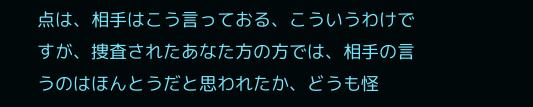点は、相手はこう言っておる、こういうわけですが、捜査されたあなた方の方では、相手の言うのはほんとうだと思われたか、どうも怪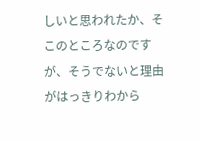しいと思われたか、そこのところなのですが、そうでないと理由がはっきりわから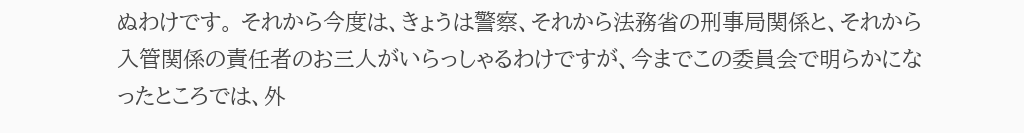ぬわけです。 それから今度は、きょうは警察、それから法務省の刑事局関係と、それから入管関係の責任者のお三人がいらっしゃるわけですが、今までこの委員会で明らかになったところでは、外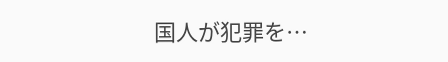国人が犯罪を…